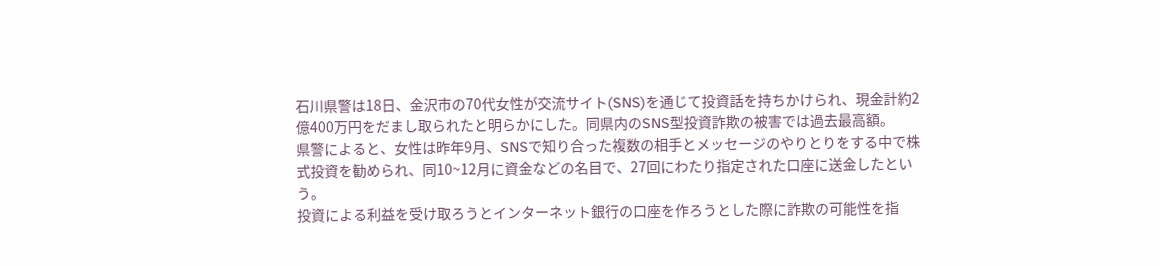石川県警は18日、金沢市の70代女性が交流サイト(SNS)を通じて投資話を持ちかけられ、現金計約2億400万円をだまし取られたと明らかにした。同県内のSNS型投資詐欺の被害では過去最高額。
県警によると、女性は昨年9月、SNSで知り合った複数の相手とメッセージのやりとりをする中で株式投資を勧められ、同10~12月に資金などの名目で、27回にわたり指定された口座に送金したという。
投資による利益を受け取ろうとインターネット銀行の口座を作ろうとした際に詐欺の可能性を指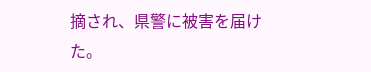摘され、県警に被害を届けた。